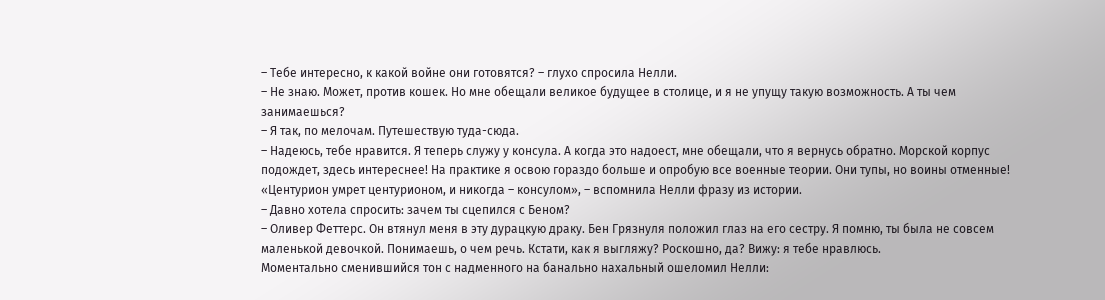– Тебе интересно, к какой войне они готовятся? – глухо спросила Нелли.
– Не знаю. Может, против кошек. Но мне обещали великое будущее в столице, и я не упущу такую возможность. А ты чем занимаешься?
– Я так, по мелочам. Путешествую туда-сюда.
– Надеюсь, тебе нравится. Я теперь служу у консула. А когда это надоест, мне обещали, что я вернусь обратно. Морской корпус подождет, здесь интереснее! На практике я освою гораздо больше и опробую все военные теории. Они тупы, но воины отменные!
«Центурион умрет центурионом, и никогда – консулом», – вспомнила Нелли фразу из истории.
– Давно хотела спросить: зачем ты сцепился с Беном?
– Оливер Феттерс. Он втянул меня в эту дурацкую драку. Бен Грязнуля положил глаз на его сестру. Я помню, ты была не совсем маленькой девочкой. Понимаешь, о чем речь. Кстати, как я выгляжу? Роскошно, да? Вижу: я тебе нравлюсь.
Моментально сменившийся тон с надменного на банально нахальный ошеломил Нелли: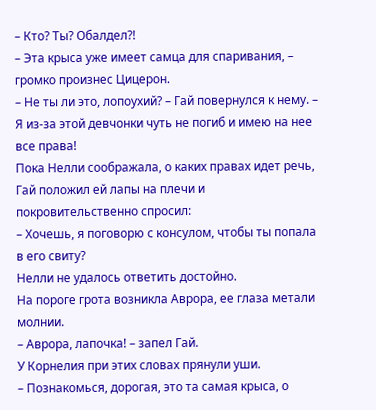– Кто? Ты? Обалдел?!
– Эта крыса уже имеет самца для спаривания, – громко произнес Цицерон.
– Не ты ли это, лопоухий? – Гай повернулся к нему. – Я из-за этой девчонки чуть не погиб и имею на нее все права!
Пока Нелли соображала, о каких правах идет речь, Гай положил ей лапы на плечи и покровительственно спросил:
– Хочешь, я поговорю с консулом, чтобы ты попала в его свиту?
Нелли не удалось ответить достойно.
На пороге грота возникла Аврора, ее глаза метали молнии.
– Аврора, лапочка! – запел Гай.
У Корнелия при этих словах прянули уши.
– Познакомься, дорогая, это та самая крыса, о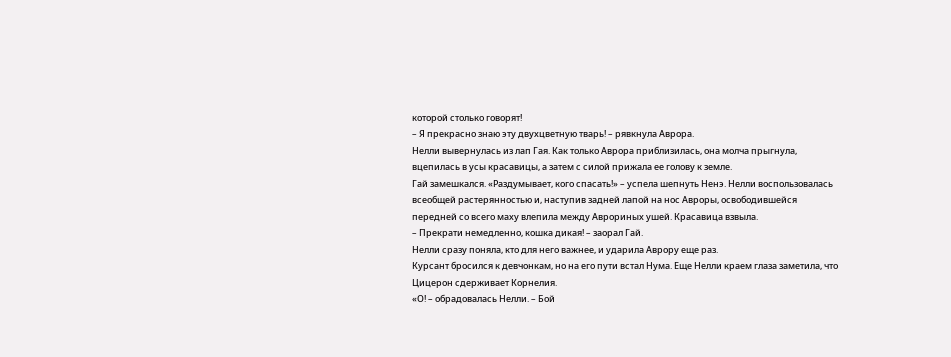которой столько говорят!
– Я прекрасно знаю эту двухцветную тварь! – рявкнула Аврора.
Нелли вывернулась из лап Гая. Как только Аврора приблизилась, она молча прыгнула, вцепилась в усы красавицы, а затем с силой прижала ее голову к земле.
Гай замешкался. «Раздумывает, кого спасать!» – успела шепнуть Ненэ. Нелли воспользовалась всеобщей растерянностью и, наступив задней лапой на нос Авроры, освободившейся передней со всего маху влепила между Аврориных ушей. Красавица взвыла.
– Прекрати немедленно, кошка дикая! – заорал Гай.
Нелли сразу поняла, кто для него важнее, и ударила Аврору еще раз.
Курсант бросился к девчонкам, но на его пути встал Нума. Еще Нелли краем глаза заметила, что Цицерон сдерживает Корнелия.
«О! – обрадовалась Нелли. – Бой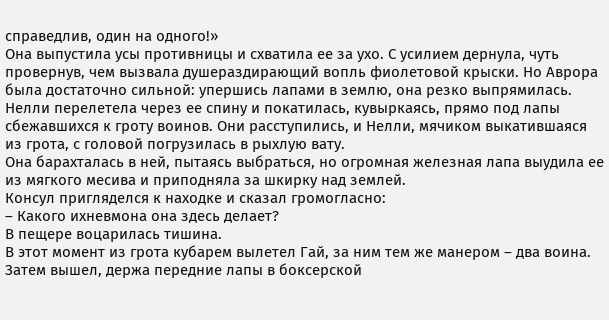справедлив, один на одного!»
Она выпустила усы противницы и схватила ее за ухо. С усилием дернула, чуть провернув, чем вызвала душераздирающий вопль фиолетовой крыски. Но Аврора была достаточно сильной: упершись лапами в землю, она резко выпрямилась. Нелли перелетела через ее спину и покатилась, кувыркаясь, прямо под лапы сбежавшихся к гроту воинов. Они расступились, и Нелли, мячиком выкатившаяся из грота, с головой погрузилась в рыхлую вату.
Она барахталась в ней, пытаясь выбраться, но огромная железная лапа выудила ее из мягкого месива и приподняла за шкирку над землей.
Консул пригляделся к находке и сказал громогласно:
– Какого ихневмона она здесь делает?
В пещере воцарилась тишина.
В этот момент из грота кубарем вылетел Гай, за ним тем же манером – два воина. Затем вышел, держа передние лапы в боксерской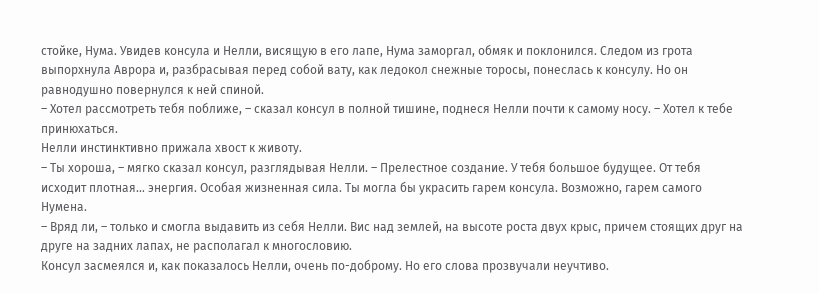стойке, Нума. Увидев консула и Нелли, висящую в его лапе, Нума заморгал, обмяк и поклонился. Следом из грота выпорхнула Аврора и, разбрасывая перед собой вату, как ледокол снежные торосы, понеслась к консулу. Но он равнодушно повернулся к ней спиной.
– Хотел рассмотреть тебя поближе, – сказал консул в полной тишине, поднеся Нелли почти к самому носу. – Хотел к тебе принюхаться.
Нелли инстинктивно прижала хвост к животу.
– Ты хороша, – мягко сказал консул, разглядывая Нелли. – Прелестное создание. У тебя большое будущее. От тебя исходит плотная… энергия. Особая жизненная сила. Ты могла бы украсить гарем консула. Возможно, гарем самого Нумена.
– Вряд ли, – только и смогла выдавить из себя Нелли. Вис над землей, на высоте роста двух крыс, причем стоящих друг на друге на задних лапах, не располагал к многословию.
Консул засмеялся и, как показалось Нелли, очень по-доброму. Но его слова прозвучали неучтиво.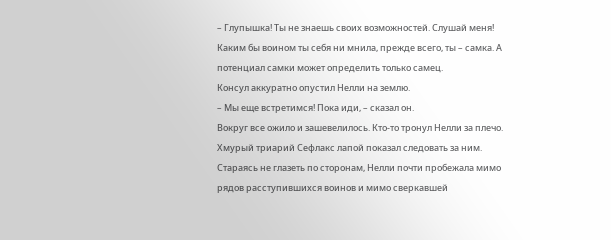– Глупышка! Ты не знаешь своих возможностей. Слушай меня! Каким бы воином ты себя ни мнила, прежде всего, ты – самка. А потенциал самки может определить только самец.
Консул аккуратно опустил Нелли на землю.
– Мы еще встретимся! Пока иди, – сказал он.
Вокруг все ожило и зашевелилось. Кто-то тронул Нелли за плечо. Хмурый триарий Сефлакс лапой показал следовать за ним. Стараясь не глазеть по сторонам, Нелли почти пробежала мимо рядов расступившихся воинов и мимо сверкавшей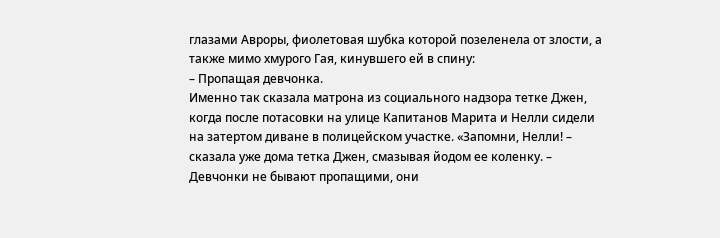глазами Авроры, фиолетовая шубка которой позеленела от злости, а также мимо хмурого Гая, кинувшего ей в спину:
– Пропащая девчонка.
Именно так сказала матрона из социального надзора тетке Джен, когда после потасовки на улице Капитанов Марита и Нелли сидели на затертом диване в полицейском участке. «Запомни, Нелли! – сказала уже дома тетка Джен, смазывая йодом ее коленку. – Девчонки не бывают пропащими, они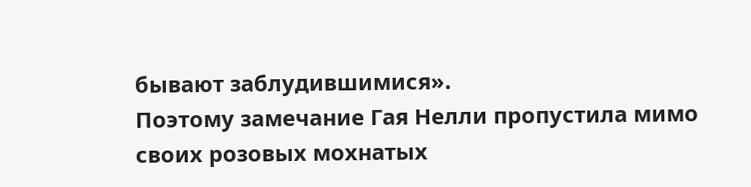бывают заблудившимися».
Поэтому замечание Гая Нелли пропустила мимо своих розовых мохнатых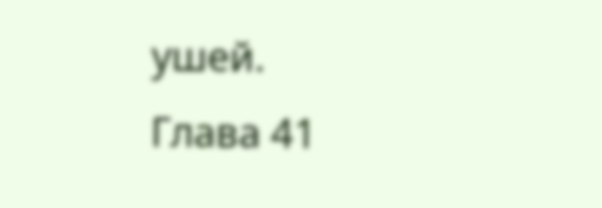ушей.
Глава 41